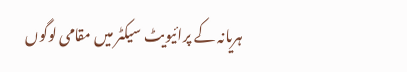ہریانہ کے پرائیویٹ سیکٹر میں مقامی لوگوں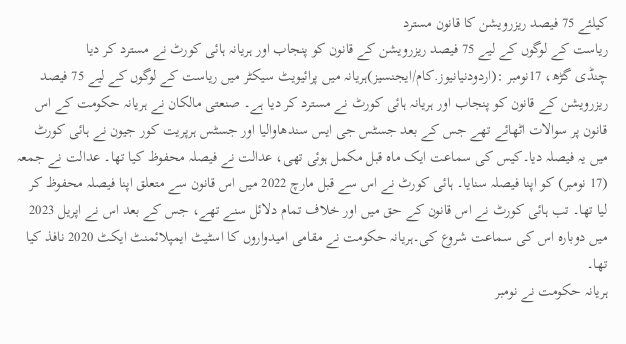کیلئے 75 فیصد ریزرویشن کا قانون مسترد
ریاست کے لوگوں کے لیے 75 فیصد ریزرویشن کے قانون کو پنجاب اور ہریانہ ہائی کورٹ نے مسترد کر دیا
چنڈی گڑھ، 17نومبر :(اردودنیانیوز.کام/ایجنسیز)ہریانہ میں پرائیویٹ سیکٹر میں ریاست کے لوگوں کے لیے 75 فیصد ریزرویشن کے قانون کو پنجاب اور ہریانہ ہائی کورٹ نے مسترد کر دیا ہے۔ صنعتی مالکان نے ہریانہ حکومت کے اس قانون پر سوالات اٹھائے تھے جس کے بعد جسٹس جی ایس سندھاوالیا اور جسٹس ہرپریت کور جیون نے ہائی کورٹ میں یہ فیصلہ دیا۔کیس کی سماعت ایک ماہ قبل مکمل ہوئی تھی، عدالت نے فیصلہ محفوظ کیا تھا۔ عدالت نے جمعہ (17 نومبر) کو اپنا فیصلہ سنایا۔ ہائی کورٹ نے اس سے قبل مارچ 2022 میں اس قانون سے متعلق اپنا فیصلہ محفوظ کر لیا تھا۔ تب ہائی کورٹ نے اس قانون کے حق میں اور خلاف تمام دلائل سنے تھے، جس کے بعد اس نے اپریل 2023 میں دوبارہ اس کی سماعت شروع کی۔ہریانہ حکومت نے مقامی امیدواروں کا اسٹیٹ ایمپلائمنٹ ایکٹ 2020 نافذ کیا تھا۔
ہریانہ حکومت نے نومبر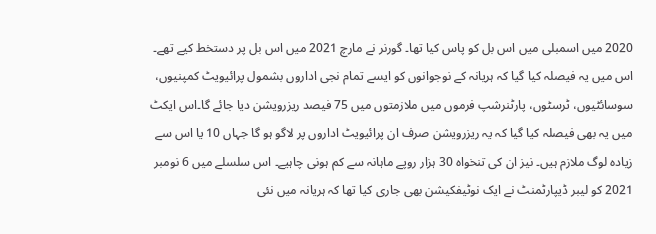2020 میں اسمبلی میں اس بل کو پاس کیا تھا۔ گورنر نے مارچ 2021 میں اس بل پر دستخط کیے تھے۔ اس میں یہ فیصلہ کیا گیا کہ ہریانہ کے نوجوانوں کو ایسے تمام نجی اداروں بشمول پرائیویٹ کمپنیوں، سوسائٹیوں، ٹرسٹوں، پارٹنرشپ فرموں میں ملازمتوں میں 75 فیصد ریزرویشن دیا جائے گا۔اس ایکٹ میں یہ بھی فیصلہ کیا گیا کہ یہ ریزرویشن صرف ان پرائیویٹ اداروں پر لاگو ہو گا جہاں 10 یا اس سے زیادہ لوگ ملازم ہیں۔ نیز ان کی تنخواہ 30 ہزار روپے ماہانہ سے کم ہونی چاہیے۔ اس سلسلے میں 6 نومبر 2021 کو لیبر ڈیپارٹمنٹ نے ایک نوٹیفکیشن بھی جاری کیا تھا کہ ہریانہ میں نئی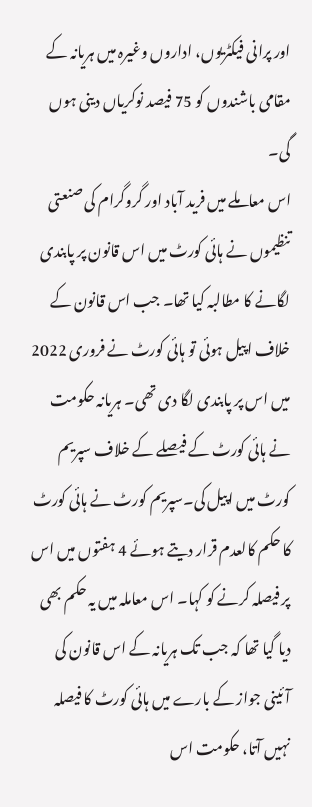اور پرانی فیکٹریوں، اداروں وغیرہ میں ہریانہ کے مقامی باشندوں کو 75 فیصد نوکریاں دینی ہوں گی۔
اس معاملے میں فرید آباد اور گروگرام کی صنعتی تنظیموں نے ہائی کورٹ میں اس قانون پر پابندی لگانے کا مطالبہ کیا تھا۔ جب اس قانون کے خلاف اپیل ہوئی تو ہائی کورٹ نے فروری 2022 میں اس پر پابندی لگا دی تھی۔ ہریانہ حکومت نے ہائی کورٹ کے فیصلے کے خلاف سپریم کورٹ میں اپیل کی۔سپریم کورٹ نے ہائی کورٹ کا حکم کالعدم قرار دیتے ہوئے 4 ہفتوں میں اس پر فیصلہ کرنے کو کہا۔ اس معاملہ میں یہ حکم بھی دیا گیا تھا کہ جب تک ہریانہ کے اس قانون کی آئینی جواز کے بارے میں ہائی کورٹ کا فیصلہ نہیں آتا، حکومت اس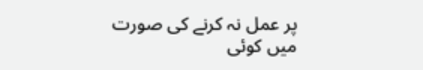پر عمل نہ کرنے کی صورت میں کوئی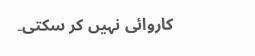کاروائی نہیں کر سکتی۔